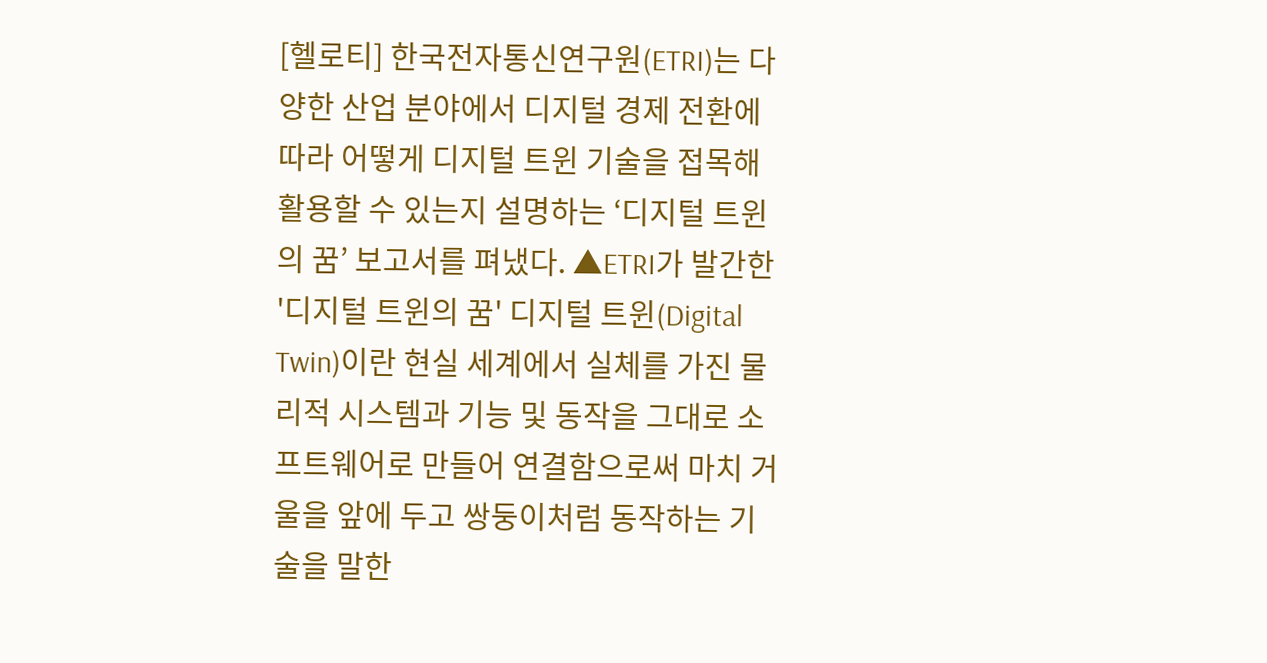[헬로티] 한국전자통신연구원(ETRI)는 다양한 산업 분야에서 디지털 경제 전환에 따라 어떻게 디지털 트윈 기술을 접목해 활용할 수 있는지 설명하는 ‘디지털 트윈의 꿈’ 보고서를 펴냈다. ▲ETRI가 발간한 '디지털 트윈의 꿈' 디지털 트윈(Digital Twin)이란 현실 세계에서 실체를 가진 물리적 시스템과 기능 및 동작을 그대로 소프트웨어로 만들어 연결함으로써 마치 거울을 앞에 두고 쌍둥이처럼 동작하는 기술을 말한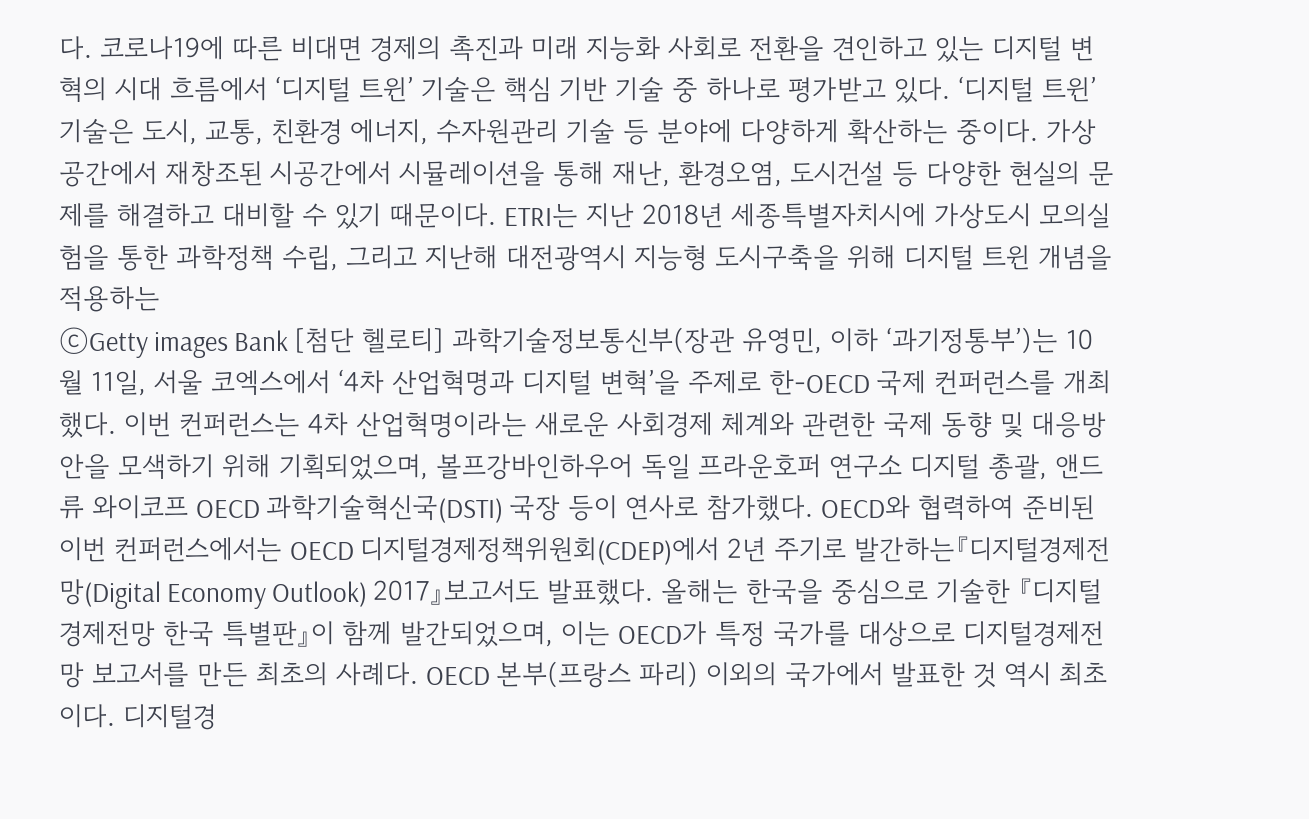다. 코로나19에 따른 비대면 경제의 촉진과 미래 지능화 사회로 전환을 견인하고 있는 디지털 변혁의 시대 흐름에서 ‘디지털 트윈’ 기술은 핵심 기반 기술 중 하나로 평가받고 있다. ‘디지털 트윈’ 기술은 도시, 교통, 친환경 에너지, 수자원관리 기술 등 분야에 다양하게 확산하는 중이다. 가상공간에서 재창조된 시공간에서 시뮬레이션을 통해 재난, 환경오염, 도시건설 등 다양한 현실의 문제를 해결하고 대비할 수 있기 때문이다. ETRI는 지난 2018년 세종특별자치시에 가상도시 모의실험을 통한 과학정책 수립, 그리고 지난해 대전광역시 지능형 도시구축을 위해 디지털 트윈 개념을 적용하는
ⓒGetty images Bank [첨단 헬로티] 과학기술정보통신부(장관 유영민, 이하 ‘과기정통부’)는 10월 11일, 서울 코엑스에서 ‘4차 산업혁명과 디지털 변혁’을 주제로 한-OECD 국제 컨퍼런스를 개최했다. 이번 컨퍼런스는 4차 산업혁명이라는 새로운 사회경제 체계와 관련한 국제 동향 및 대응방안을 모색하기 위해 기획되었으며, 볼프강바인하우어 독일 프라운호퍼 연구소 디지털 총괄, 앤드류 와이코프 OECD 과학기술혁신국(DSTI) 국장 등이 연사로 참가했다. OECD와 협력하여 준비된 이번 컨퍼런스에서는 OECD 디지털경제정책위원회(CDEP)에서 2년 주기로 발간하는『디지털경제전망(Digital Economy Outlook) 2017』보고서도 발표했다. 올해는 한국을 중심으로 기술한 『디지털경제전망 한국 특별판』이 함께 발간되었으며, 이는 OECD가 특정 국가를 대상으로 디지털경제전망 보고서를 만든 최초의 사례다. OECD 본부(프랑스 파리) 이외의 국가에서 발표한 것 역시 최초이다. 디지털경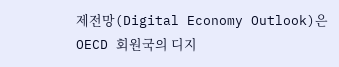제전망(Digital Economy Outlook)은 OECD 회원국의 디지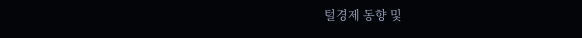털경제 동향 및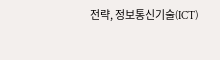전략, 정보통신기술(ICT)